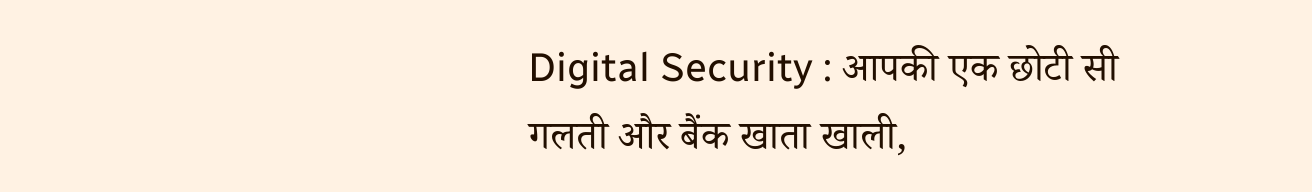Digital Security : आपकी एक छोटी सी गलती और बैंक खाता खाली,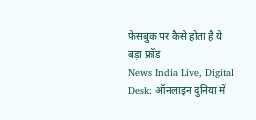फेसबुक पर कैसे होता है ये बड़ा फ्रॉड
News India Live, Digital Desk: ऑनलाइन दुनिया में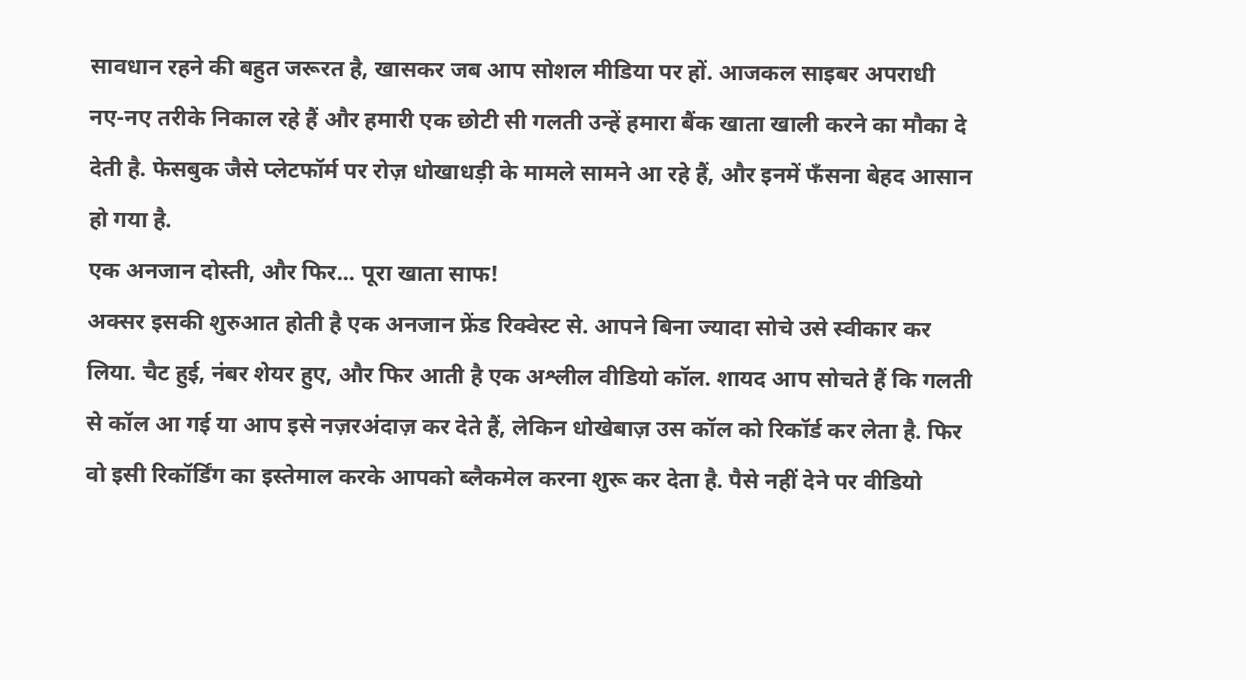सावधान रहने की बहुत जरूरत है, खासकर जब आप सोशल मीडिया पर हों. आजकल साइबर अपराधी नए-नए तरीके निकाल रहे हैं और हमारी एक छोटी सी गलती उन्हें हमारा बैंक खाता खाली करने का मौका दे देती है. फेसबुक जैसे प्लेटफॉर्म पर रोज़ धोखाधड़ी के मामले सामने आ रहे हैं, और इनमें फँसना बेहद आसान हो गया है.
एक अनजान दोस्ती, और फिर... पूरा खाता साफ!
अक्सर इसकी शुरुआत होती है एक अनजान फ्रेंड रिक्वेस्ट से. आपने बिना ज्यादा सोचे उसे स्वीकार कर लिया. चैट हुई, नंबर शेयर हुए, और फिर आती है एक अश्लील वीडियो कॉल. शायद आप सोचते हैं कि गलती से कॉल आ गई या आप इसे नज़रअंदाज़ कर देते हैं, लेकिन धोखेबाज़ उस कॉल को रिकॉर्ड कर लेता है. फिर वो इसी रिकॉर्डिंग का इस्तेमाल करके आपको ब्लैकमेल करना शुरू कर देता है. पैसे नहीं देने पर वीडियो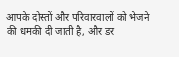आपके दोस्तों और परिवारवालों को भेजने की धमकी दी जाती है, और डर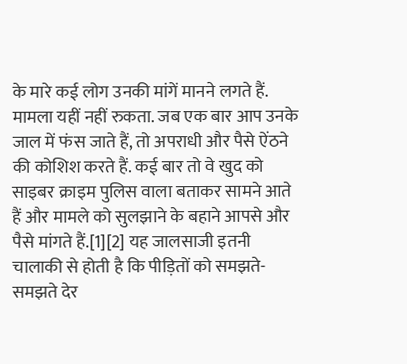के मारे कई लोग उनकी मांगें मानने लगते हैं.
मामला यहीं नहीं रुकता. जब एक बार आप उनके जाल में फंस जाते हैं, तो अपराधी और पैसे ऐंठने की कोशिश करते हैं. कई बार तो वे खुद को साइबर क्राइम पुलिस वाला बताकर सामने आते हैं और मामले को सुलझाने के बहाने आपसे और पैसे मांगते हैं.[1][2] यह जालसाजी इतनी चालाकी से होती है कि पीड़ितों को समझते-समझते देर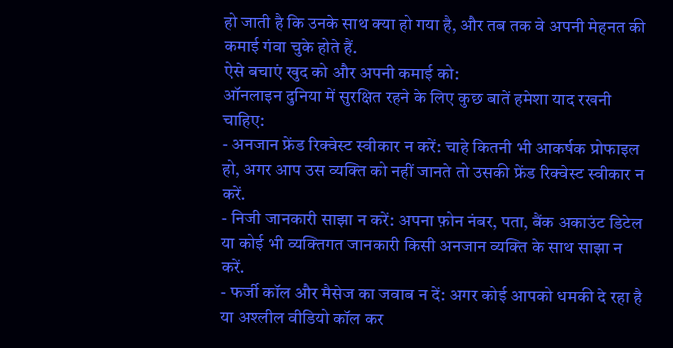हो जाती है कि उनके साथ क्या हो गया है, और तब तक वे अपनी मेहनत की कमाई गंवा चुके होते हैं.
ऐसे बचाएं खुद को और अपनी कमाई को:
ऑनलाइन दुनिया में सुरक्षित रहने के लिए कुछ बातें हमेशा याद रखनी चाहिए:
- अनजान फ्रेंड रिक्वेस्ट स्वीकार न करें: चाहे कितनी भी आकर्षक प्रोफाइल हो, अगर आप उस व्यक्ति को नहीं जानते तो उसकी फ्रेंड रिक्वेस्ट स्वीकार न करें.
- निजी जानकारी साझा न करें: अपना फ़ोन नंबर, पता, बैंक अकाउंट डिटेल या कोई भी व्यक्तिगत जानकारी किसी अनजान व्यक्ति के साथ साझा न करें.
- फर्जी कॉल और मैसेज का जवाब न दें: अगर कोई आपको धमकी दे रहा है या अश्लील वीडियो कॉल कर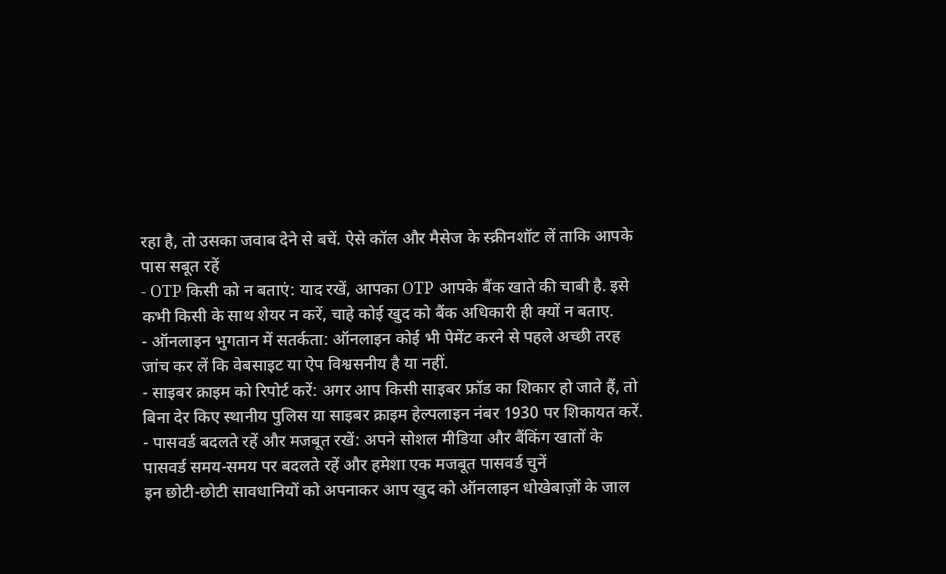रहा है, तो उसका जवाब देने से बचें. ऐसे कॉल और मैसेज के स्क्रीनशॉट लें ताकि आपके पास सबूत रहें
- OTP किसी को न बताएं: याद रखें, आपका OTP आपके बैंक खाते की चाबी है. इसे कभी किसी के साथ शेयर न करें, चाहे कोई खुद को बैंक अधिकारी ही क्यों न बताए.
- ऑनलाइन भुगतान में सतर्कता: ऑनलाइन कोई भी पेमेंट करने से पहले अच्छी तरह जांच कर लें कि वेबसाइट या ऐप विश्वसनीय है या नहीं.
- साइबर क्राइम को रिपोर्ट करें: अगर आप किसी साइबर फ्रॉड का शिकार हो जाते हैं, तो बिना देर किए स्थानीय पुलिस या साइबर क्राइम हेल्पलाइन नंबर 1930 पर शिकायत करें.
- पासवर्ड बदलते रहें और मजबूत रखें: अपने सोशल मीडिया और बैंकिंग खातों के पासवर्ड समय-समय पर बदलते रहें और हमेशा एक मजबूत पासवर्ड चुनें
इन छोटी-छोटी सावधानियों को अपनाकर आप खुद को ऑनलाइन धोखेबाज़ों के जाल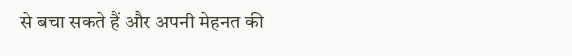से बचा सकते हैं और अपनी मेहनत की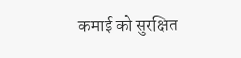कमाई को सुरक्षित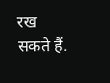रख सकते हैं.